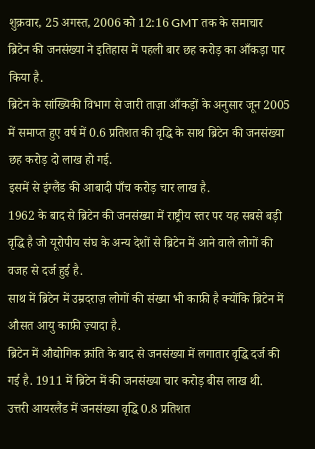शुक्रवार, 25 अगस्त, 2006 को 12:16 GMT तक के समाचार
ब्रिटेन की जनसंख्या ने इतिहास में पहली बार छह करोड़ का आँकड़ा पार किया है.
ब्रिटेन के सांख्यिकी विभाग से जारी ताज़ा आँकड़ों के अनुसार जून 2005 में समाप्त हुए वर्ष में 0.6 प्रतिशत की वृद्धि के साथ ब्रिटेन की जनसंख्या छह करोड़ दो लाख हो गई.
इसमें से इंग्लैंड की आबादी पाँच करोड़ चार लाख है.
1962 के बाद से ब्रिटेन की जनसंख्या में राष्ट्रीय स्तर पर यह सबसे बड़ी वृद्धि है जो यूरोपीय संघ के अन्य देशों से ब्रिटेन में आने वाले लोगों की वजह से दर्ज हुई है.
साथ में ब्रिटेन में उम्रदराज़ लोगों की संख्या भी काफ़ी है क्योंकि ब्रिटेन में औसत आयु काफ़ी ज़्यादा है.
ब्रिटेन में औद्योगिक क्रांति के बाद से जनसंख्या में लगातार वृद्धि दर्ज की गई है. 1911 में ब्रिटेन में की जनसंख्या चार करोड़ बीस लाख थी.
उत्तरी आयरलैंड में जनसंख्या वृद्धि 0.8 प्रतिशत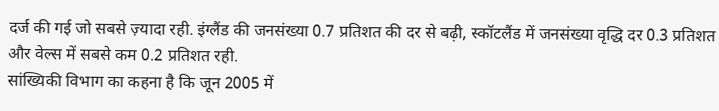दर्ज की गई जो सबसे ज़्यादा रही. इंग्लैंड की जनसंख्या 0.7 प्रतिशत की दर से बढ़ी, स्कॉटलैंड में जनसंख्या वृद्धि दर 0.3 प्रतिशत और वेल्स में सबसे कम 0.2 प्रतिशत रही.
सांख्यिकी विभाग का कहना है कि जून 2005 में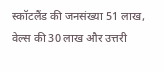स्कॉटलैंड की जनसंख्या 51 लाख, वेल्स की 30 लाख और उत्तरी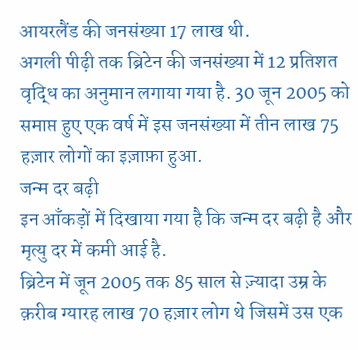आयरलैंड की जनसंख्या 17 लाख थी.
अगली पीढ़ी तक ब्रिटेन की जनसंख्या में 12 प्रतिशत वृद्धि का अनुमान लगाया गया है. 30 जून 2005 को समाप्त हुए एक वर्ष में इस जनसंख्या में तीन लाख 75 हज़ार लोगों का इज़ाफ़ा हुआ.
जन्म दर बढ़ी
इन आँकड़ों में दिखाया गया है कि जन्म दर बढ़ी है और मृत्यु दर में कमी आई है.
ब्रिटेन में जून 2005 तक 85 साल से ज़्यादा उम्र के क़रीब ग्यारह लाख 70 हज़ार लोग थे जिसमें उस एक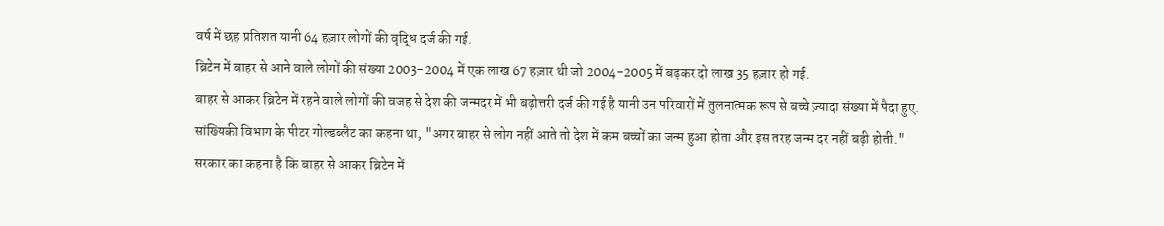वर्ष में छह प्रतिशत यानी 64 हज़ार लोगों की वृद्धि दर्ज की गई.
ब्रिटेन में बाहर से आने वाले लोगों की संख्या 2003-2004 में एक लाख 67 हज़ार थी जो 2004-2005 में बढ़कर दो लाख 35 हज़ार हो गई.
बाहर से आकर ब्रिटेन में रहने वाले लोगों की वजह से देश की जन्मदर में भी बढ़ोत्तरी दर्ज की गई है यानी उन परिवारों में तुलनात्मक रूप से बच्चे ज़्यादा संख्या में पैदा हुए.
सांख्यिकी विभाग के पीटर गोल्डब्लैट का कहना था, "अगर बाहर से लोग नहीं आते तो देश में कम बच्चों का जन्म हुआ होता और इस तरह जन्म दर नहीं बढ़ी होती."
सरकार का कहना है कि बाहर से आकर ब्रिटेन में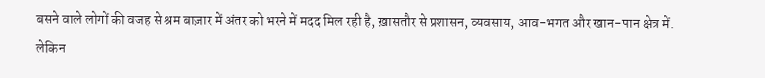बसने वाले लोगों की वजह से श्रम बाज़ार में अंतर को भरने में मदद मिल रही है, ख़ासतौर से प्रशासन, व्यवसाय, आव-भगत और खान-पान क्षेत्र में.
लेकिन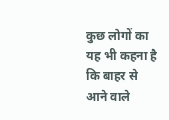कुछ लोगों का यह भी कहना है कि बाहर से आने वाले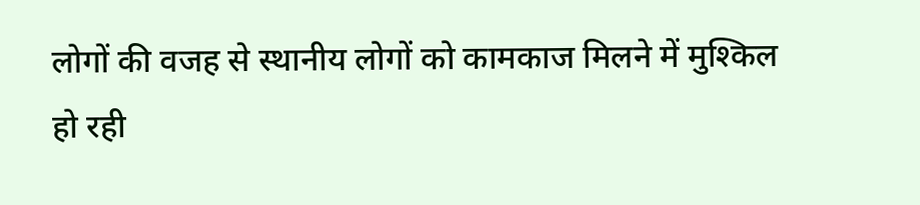लोगों की वजह से स्थानीय लोगों को कामकाज मिलने में मुश्किल हो रही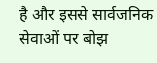है और इससे सार्वजनिक सेवाओं पर बोझ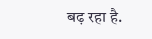बढ़ रहा है.